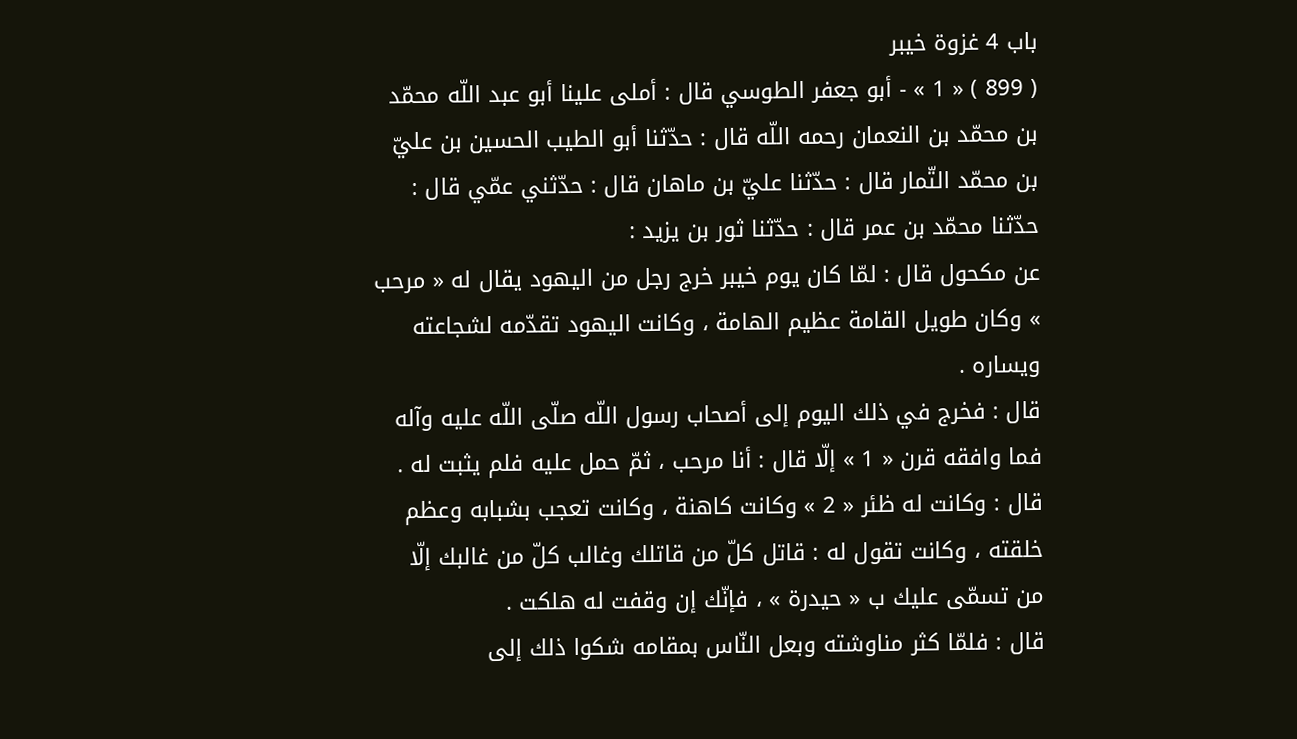باب 4 غزوة خيبر
( 899 ) « 1 » - أبو جعفر الطوسي قال : أملى علينا أبو عبد اللّه محمّد بن محمّد بن النعمان رحمه اللّه قال : حدّثنا أبو الطيب الحسين بن عليّ بن محمّد التّمار قال : حدّثنا عليّ بن ماهان قال : حدّثني عمّي قال : حدّثنا محمّد بن عمر قال : حدّثنا ثور بن يزيد :
عن مكحول قال : لمّا كان يوم خيبر خرج رجل من اليهود يقال له « مرحب » وكان طويل القامة عظيم الهامة ، وكانت اليهود تقدّمه لشجاعته ويساره .
قال : فخرج في ذلك اليوم إلى أصحاب رسول اللّه صلّى اللّه عليه وآله فما وافقه قرن « 1 » إلّا قال : أنا مرحب ، ثمّ حمل عليه فلم يثبت له . قال : وكانت له ظئر « 2 » وكانت كاهنة ، وكانت تعجب بشبابه وعظم خلقته ، وكانت تقول له : قاتل كلّ من قاتلك وغالب كلّ من غالبك إلّا من تسمّى عليك ب « حيدرة » ، فإنّك إن وقفت له هلكت .
قال : فلمّا كثر مناوشته وبعل النّاس بمقامه شكوا ذلك إلى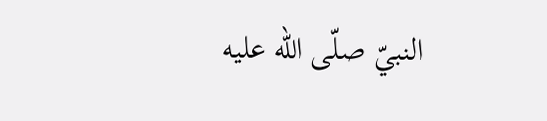النبيّ صلّى اللّه عليه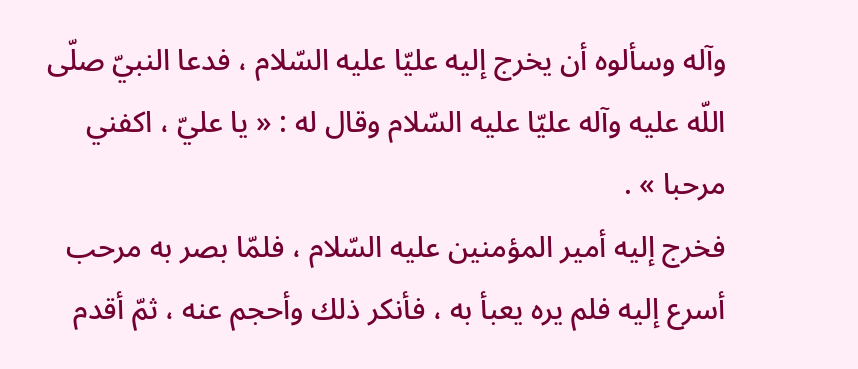وآله وسألوه أن يخرج إليه عليّا عليه السّلام ، فدعا النبيّ صلّى اللّه عليه وآله عليّا عليه السّلام وقال له : « يا عليّ ، اكفني مرحبا » .
فخرج إليه أمير المؤمنين عليه السّلام ، فلمّا بصر به مرحب أسرع إليه فلم يره يعبأ به ، فأنكر ذلك وأحجم عنه ، ثمّ أقدم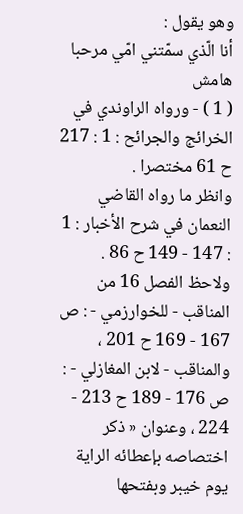وهو يقول :
أنا الّذي سمّتني امّي مرحبا
هامش
( 1 ) - ورواه الراوندي في الخرائج والجرائح : 1 : 217 ح 61 مختصرا .
وانظر ما رواه القاضي النعمان في شرح الأخبار : 1 : 147 - 149 ح 86 .
ولاحظ الفصل 16 من المناقب - للخوارزمي - : ص 167 - 169 ح 201 ، والمناقب - لابن المغازلي - : ص 176 - 189 ح 213 - 224 ، وعنوان « ذكر اختصاصه بإعطائه الراية يوم خيبر وبفتحها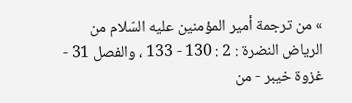» من ترجمة أمير المؤمنين عليه السّلام من الرياض النضرة : 2 : 130 - 133 ، والفصل 31 - غزوة خيبر - من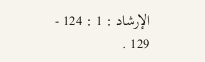الإرشاد : 1 : 124 - 129 .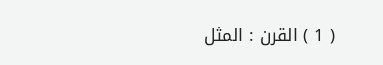( 1 ) القرن : المثل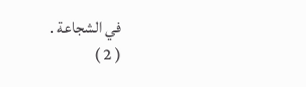في الشجاعة .
( 2 )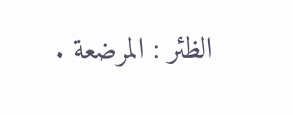الظئر : المرضعة .